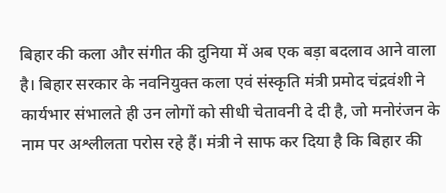बिहार की कला और संगीत की दुनिया में अब एक बड़ा बदलाव आने वाला है। बिहार सरकार के नवनियुक्त कला एवं संस्कृति मंत्री प्रमोद चंद्रवंशी ने कार्यभार संभालते ही उन लोगों को सीधी चेतावनी दे दी है, जो मनोरंजन के नाम पर अश्लीलता परोस रहे हैं। मंत्री ने साफ कर दिया है कि बिहार की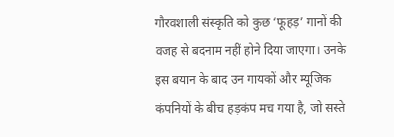गौरवशाली संस्कृति को कुछ ‘फूहड़’ गानों की वजह से बदनाम नहीं होने दिया जाएगा। उनके इस बयान के बाद उन गायकों और म्यूजिक कंपनियों के बीच हड़कंप मच गया है, जो सस्ते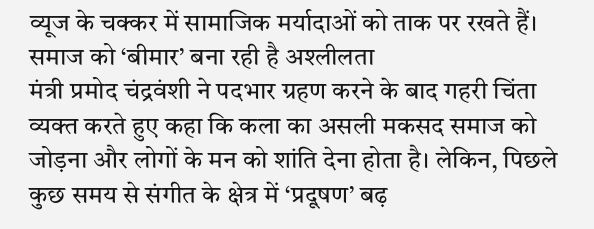व्यूज के चक्कर में सामाजिक मर्यादाओं को ताक पर रखते हैं।
समाज को ‘बीमार’ बना रही है अश्लीलता
मंत्री प्रमोद चंद्रवंशी ने पदभार ग्रहण करने के बाद गहरी चिंता व्यक्त करते हुए कहा कि कला का असली मकसद समाज को जोड़ना और लोगों के मन को शांति देना होता है। लेकिन, पिछले कुछ समय से संगीत के क्षेत्र में ‘प्रदूषण’ बढ़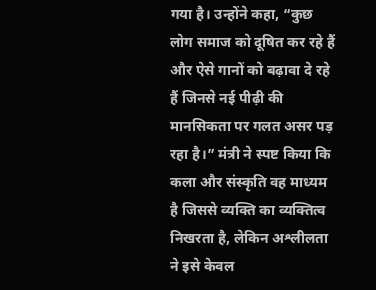गया है। उन्होंने कहा, “कुछ लोग समाज को दूषित कर रहे हैं और ऐसे गानों को बढ़ावा दे रहे हैं जिनसे नई पीढ़ी की मानसिकता पर गलत असर पड़ रहा है।” मंत्री ने स्पष्ट किया कि कला और संस्कृति वह माध्यम है जिससे व्यक्ति का व्यक्तित्व निखरता है, लेकिन अश्लीलता ने इसे केवल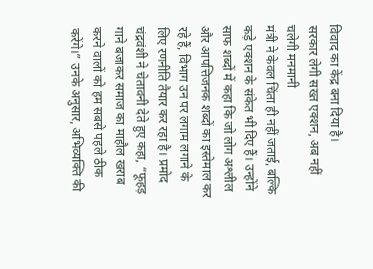विवाद का केंद्र बना दिया है।
सरकार लेगी सख्त एक्शन, अब नहीं चलेगी मनमानी
मंत्री ने केवल चिंता ही नहीं जताई, बल्कि कड़े एक्शन के संकेत भी दिए हैं। उन्होंने साफ शब्दों में कहा कि जो लोग अश्लील और आपत्तिजनक शब्दों का इस्तेमाल कर रहे हैं, विभाग उन पर लगाम लगाने के लिए रणनीति तैयार कर रहा है। प्रमोद चंद्रवंशी ने चेतावनी देते हुए कहा, “फूहड़ गाने बजाकर समाज का माहौल खराब करने वालों को हम सबसे पहले ठीक करेंगे।” उनके अनुसार, अभिव्यक्ति की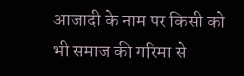आजादी के नाम पर किसी को भी समाज की गरिमा से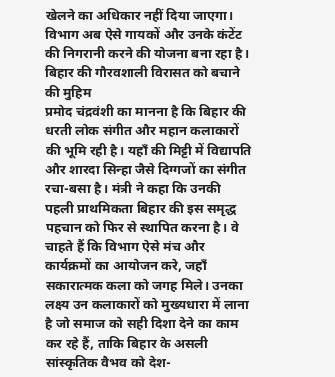खेलने का अधिकार नहीं दिया जाएगा। विभाग अब ऐसे गायकों और उनके कंटेंट की निगरानी करने की योजना बना रहा है।
बिहार की गौरवशाली विरासत को बचाने की मुहिम
प्रमोद चंद्रवंशी का मानना है कि बिहार की धरती लोक संगीत और महान कलाकारों की भूमि रही है। यहाँ की मिट्टी में विद्यापति और शारदा सिन्हा जैसे दिग्गजों का संगीत रचा-बसा है। मंत्री ने कहा कि उनकी पहली प्राथमिकता बिहार की इस समृद्ध पहचान को फिर से स्थापित करना है। वे चाहते हैं कि विभाग ऐसे मंच और कार्यक्रमों का आयोजन करे, जहाँ सकारात्मक कला को जगह मिले। उनका लक्ष्य उन कलाकारों को मुख्यधारा में लाना है जो समाज को सही दिशा देने का काम कर रहे हैं, ताकि बिहार के असली सांस्कृतिक वैभव को देश-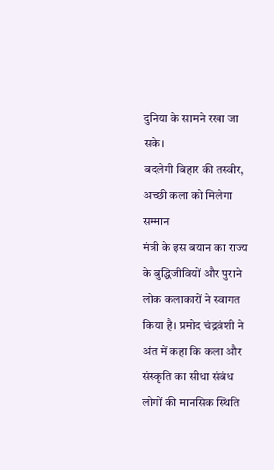दुनिया के सामने रखा जा सके।
बदलेगी बिहार की तस्वीर, अच्छी कला को मिलेगा सम्मान
मंत्री के इस बयान का राज्य के बुद्धिजीवियों और पुराने लोक कलाकारों ने स्वागत किया है। प्रमोद चंद्रवंशी ने अंत में कहा कि कला और संस्कृति का सीधा संबंध लोगों की मानसिक स्थिति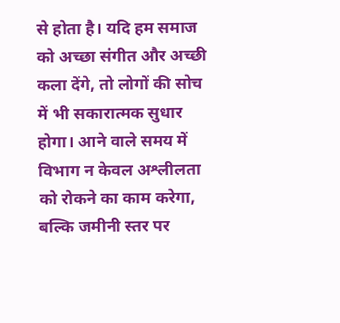से होता है। यदि हम समाज को अच्छा संगीत और अच्छी कला देंगे, तो लोगों की सोच में भी सकारात्मक सुधार होगा। आने वाले समय में विभाग न केवल अश्लीलता को रोकने का काम करेगा, बल्कि जमीनी स्तर पर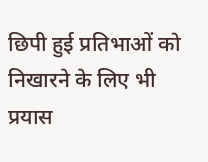छिपी हुई प्रतिभाओं को निखारने के लिए भी प्रयास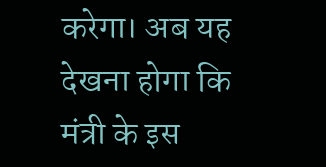करेगा। अब यह देखना होगा कि मंत्री के इस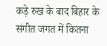कड़े रुख के बाद बिहार के संगीत जगत में कितना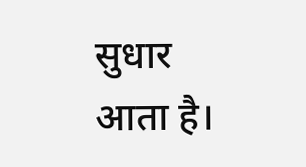सुधार आता है।